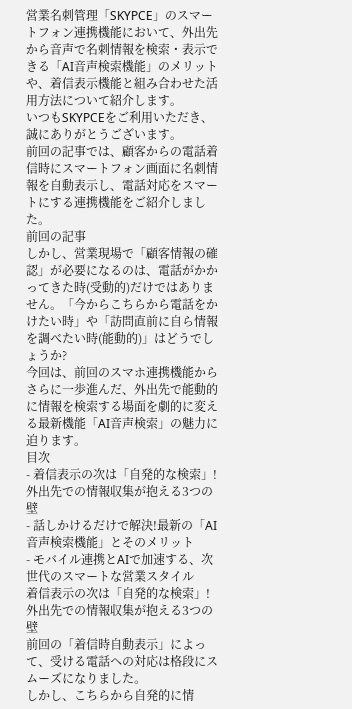営業名刺管理「SKYPCE」のスマートフォン連携機能において、外出先から音声で名刺情報を検索・表示できる「AI音声検索機能」のメリットや、着信表示機能と組み合わせた活用方法について紹介します。
いつもSKYPCEをご利用いただき、誠にありがとうございます。
前回の記事では、顧客からの電話着信時にスマートフォン画面に名刺情報を自動表示し、電話対応をスマートにする連携機能をご紹介しました。
前回の記事
しかし、営業現場で「顧客情報の確認」が必要になるのは、電話がかかってきた時(受動的)だけではありません。「今からこちらから電話をかけたい時」や「訪問直前に自ら情報を調べたい時(能動的)」はどうでしょうか?
今回は、前回のスマホ連携機能からさらに一歩進んだ、外出先で能動的に情報を検索する場面を劇的に変える最新機能「AI音声検索」の魅力に迫ります。
目次
- 着信表示の次は「自発的な検索」!外出先での情報収集が抱える3つの壁
- 話しかけるだけで解決!最新の「AI音声検索機能」とそのメリット
- モバイル連携とAIで加速する、次世代のスマートな営業スタイル
着信表示の次は「自発的な検索」!外出先での情報収集が抱える3つの壁
前回の「着信時自動表示」によって、受ける電話への対応は格段にスムーズになりました。
しかし、こちらから自発的に情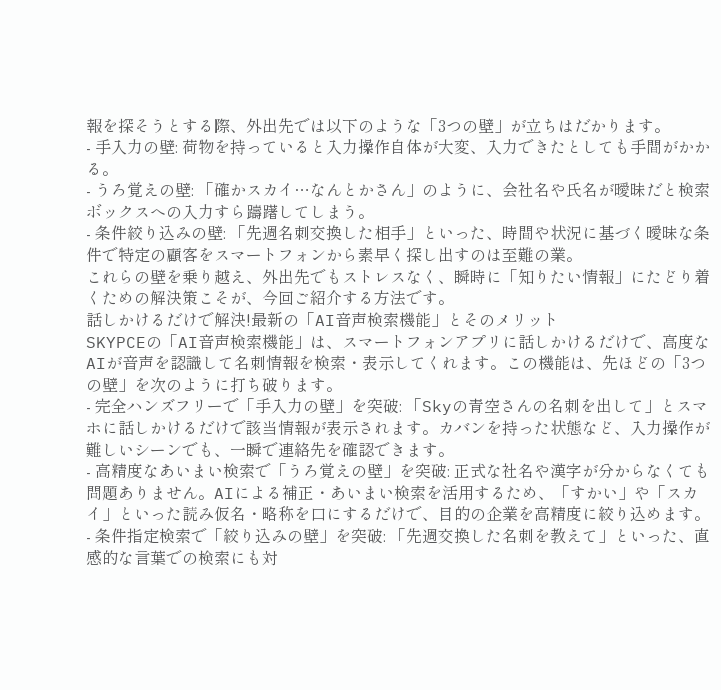報を探そうとする際、外出先では以下のような「3つの壁」が立ちはだかります。
- 手入力の壁: 荷物を持っていると入力操作自体が大変、入力できたとしても手間がかかる。
- うろ覚えの壁: 「確かスカイ…なんとかさん」のように、会社名や氏名が曖昧だと検索ボックスへの入力すら躊躇してしまう。
- 条件絞り込みの壁: 「先週名刺交換した相手」といった、時間や状況に基づく曖昧な条件で特定の顧客をスマートフォンから素早く探し出すのは至難の業。
これらの壁を乗り越え、外出先でもストレスなく、瞬時に「知りたい情報」にたどり着くための解決策こそが、今回ご紹介する方法です。
話しかけるだけで解決!最新の「AI音声検索機能」とそのメリット
SKYPCEの「AI音声検索機能」は、スマートフォンアプリに話しかけるだけで、高度なAIが音声を認識して名刺情報を検索・表示してくれます。この機能は、先ほどの「3つの壁」を次のように打ち破ります。
- 完全ハンズフリーで「手入力の壁」を突破: 「Skyの青空さんの名刺を出して」とスマホに話しかけるだけで該当情報が表示されます。カバンを持った状態など、入力操作が難しいシーンでも、一瞬で連絡先を確認できます。
- 高精度なあいまい検索で「うろ覚えの壁」を突破: 正式な社名や漢字が分からなくても問題ありません。AIによる補正・あいまい検索を活用するため、「すかい」や「スカイ」といった読み仮名・略称を口にするだけで、目的の企業を高精度に絞り込めます。
- 条件指定検索で「絞り込みの壁」を突破: 「先週交換した名刺を教えて」といった、直感的な言葉での検索にも対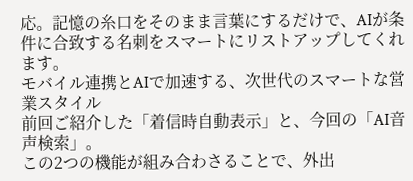応。記憶の糸口をそのまま言葉にするだけで、AIが条件に合致する名刺をスマートにリストアップしてくれます。
モバイル連携とAIで加速する、次世代のスマートな営業スタイル
前回ご紹介した「着信時自動表示」と、今回の「AI音声検索」。
この2つの機能が組み合わさることで、外出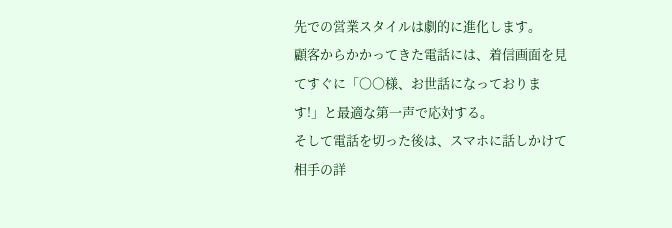先での営業スタイルは劇的に進化します。
顧客からかかってきた電話には、着信画面を見てすぐに「〇〇様、お世話になっております!」と最適な第一声で応対する。
そして電話を切った後は、スマホに話しかけて相手の詳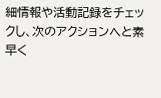細情報や活動記録をチェックし、次のアクションへと素早く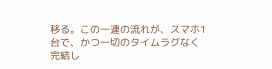移る。この一連の流れが、スマホ1台で、かつ一切のタイムラグなく完結し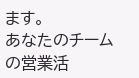ます。
あなたのチームの営業活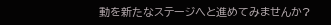動を新たなステージへと進めてみませんか?